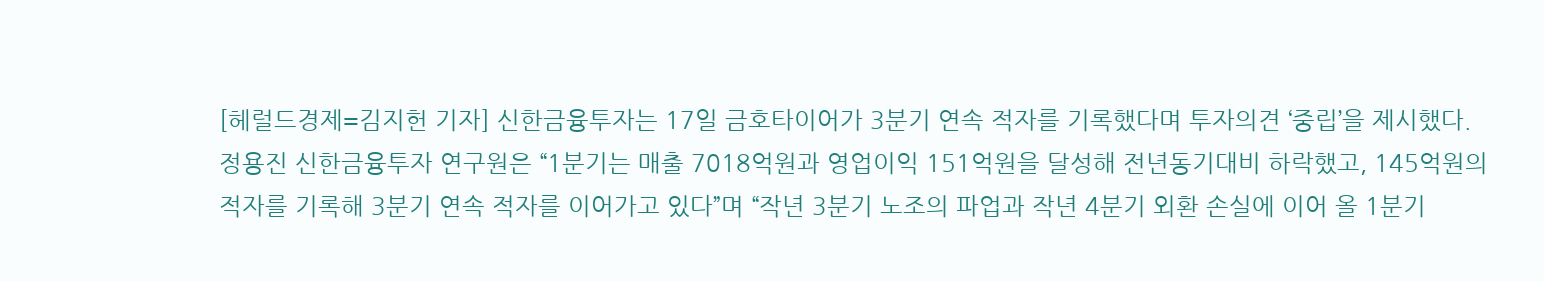[헤럴드경제=김지헌 기자] 신한금융투자는 17일 금호타이어가 3분기 연속 적자를 기록했다며 투자의견 ‘중립’을 제시했다.
정용진 신한금융투자 연구원은 “1분기는 매출 7018억원과 영업이익 151억원을 달성해 전년동기대비 하락했고, 145억원의 적자를 기록해 3분기 연속 적자를 이어가고 있다”며 “작년 3분기 노조의 파업과 작년 4분기 외환 손실에 이어 올 1분기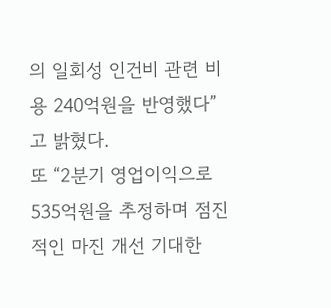의 일회성 인건비 관련 비용 240억원을 반영했다”고 밝혔다.
또 “2분기 영업이익으로 535억원을 추정하며 점진적인 마진 개선 기대한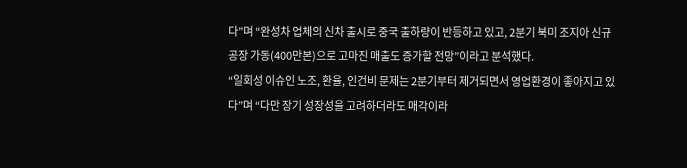다”며 “완성차 업체의 신차 출시로 중국 출하량이 반등하고 있고, 2분기 북미 조지아 신규공장 가동(400만본)으로 고마진 매출도 증가할 전망”이라고 분석했다.
“일회성 이슈인 노조, 환율, 인건비 문제는 2분기부터 제거되면서 영업환경이 좋아지고 있다”며 “다만 장기 성장성을 고려하더라도 매각이라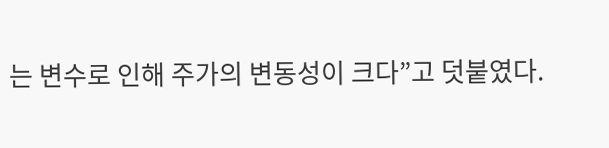는 변수로 인해 주가의 변동성이 크다”고 덧붙였다.